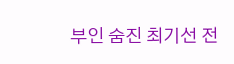부인 숨진 최기선 전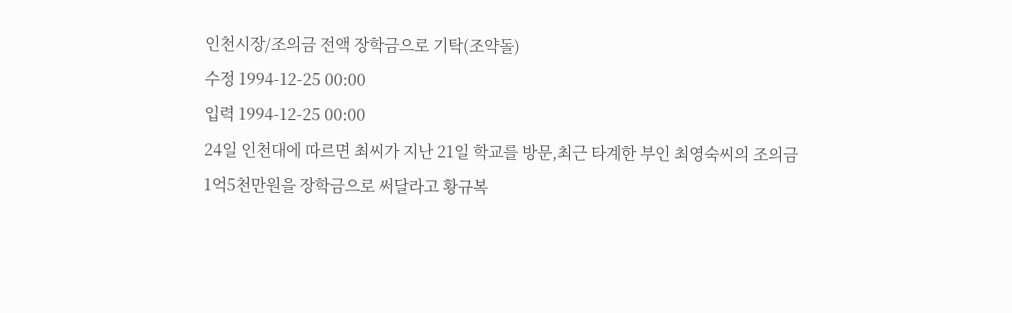인천시장/조의금 전액 장학금으로 기탁(조약돌)
수정 1994-12-25 00:00
입력 1994-12-25 00:00
24일 인천대에 따르면 최씨가 지난 21일 학교를 방문,최근 타계한 부인 최영숙씨의 조의금 1억5천만원을 장학금으로 써달라고 황규복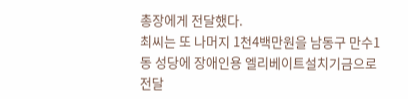총장에게 전달했다.
최씨는 또 나머지 1천4백만원을 남동구 만수1동 성당에 장애인용 엘리베이트설치기금으로 전달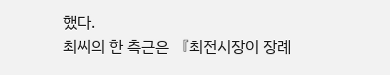했다.
최씨의 한 측근은 『최전시장이 장례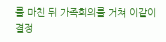를 마친 뒤 가족회의를 거쳐 이같이 결정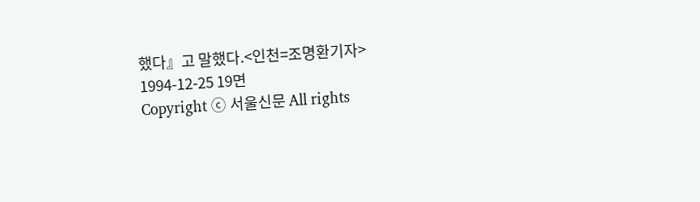했다』고 말했다.<인천=조명환기자>
1994-12-25 19면
Copyright ⓒ 서울신문 All rights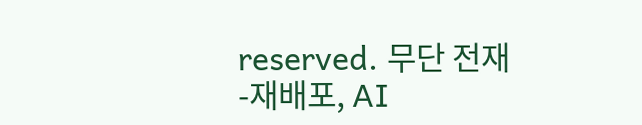reserved. 무단 전재-재배포, AI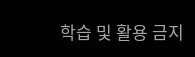학습 및 활용 금지